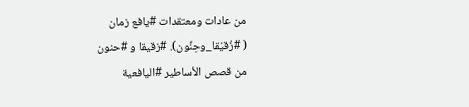من عادات ومعتقدات #يافع زمان
( #زُقيْقا_وحِنِّون). #زقيقا و #حنون
من قصص الأساطير #اليافعية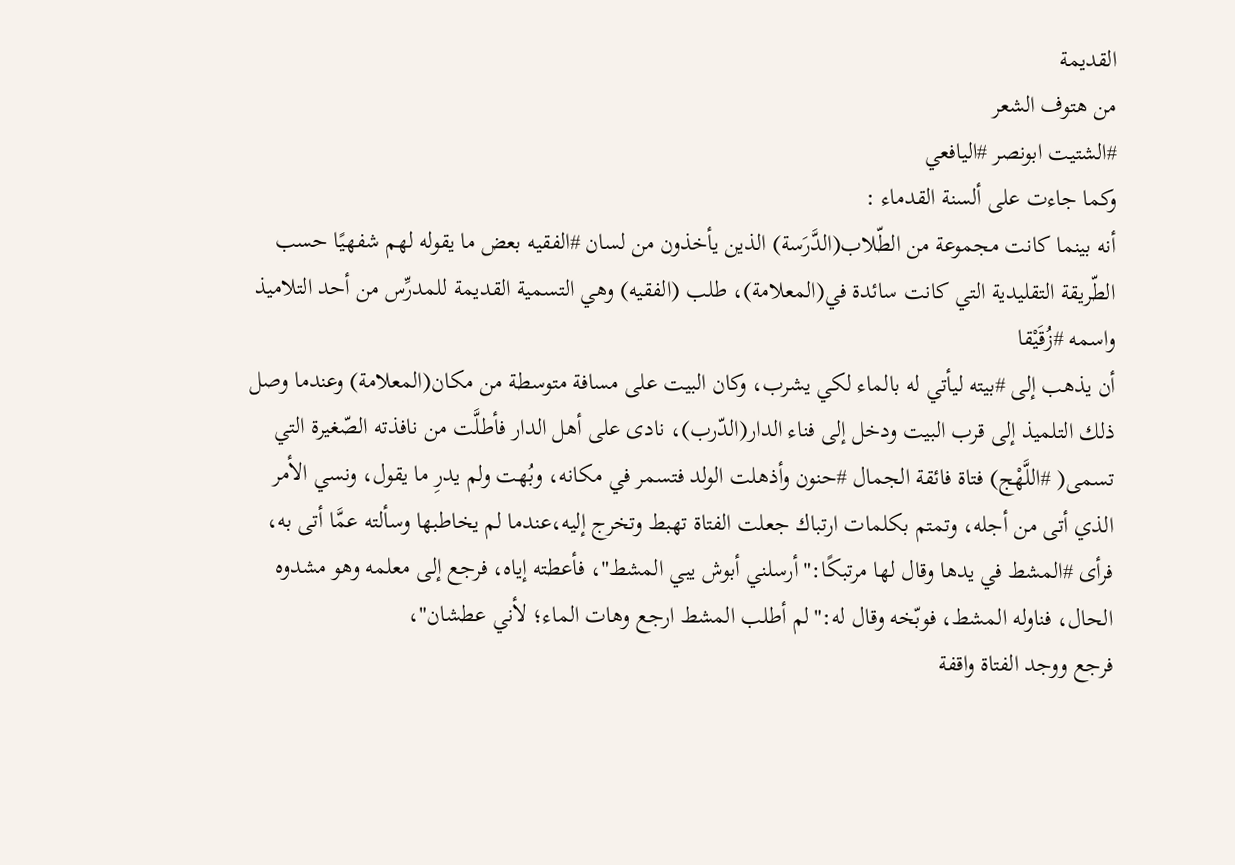القديمة
من هتوف الشعر
#الشتيت ابونصر #اليافعي
وكما جاءت على ألسنة القدماء :
أنه بينما كانت مجموعة من الطّلاب(الدَّرَسة) الذين يأخذون من لسان #الفقيه بعض ما يقوله لهم شفهيًا حسب الطّريقة التقليدية التي كانت سائدة في(المعلامة)، طلب (الفقيه) وهي التسمية القديمة للمدرِّس من أحد التلاميذ واسمه #زُقَيْقا
أن يذهب إلى #بيته ليأتي له بالماء لكي يشرب، وكان البيت على مسافة متوسطة من مكان(المعلامة) وعندما وصل ذلك التلميذ إلى قرب البيت ودخل إلى فناء الدار(الدّرب)، نادى على أهل الدار فأطلَّت من نافذته الصّغيرة التي تسمى( #اللَّهْج) فتاة فائقة الجمال #حنون وأذهلت الولد فتسمر في مكانه، وبُهت ولم يدرِ ما يقول، ونسي الأمر الذي أتى من أجله، وتمتم بكلمات ارتباك جعلت الفتاة تهبط وتخرج إليه،عندما لم يخاطبها وسألته عمَّا أتى به، فرأى #المشط في يدها وقال لها مرتبكًا:"أرسلني أبوش يبي المشط"، فأعطته إياه، فرجع إلى معلمه وهو مشدوه الحال، فناوله المشط، فوبّخه وقال له:"لم أطلب المشط ارجع وهات الماء؛ لأني عطشان"،
فرجع ووجد الفتاة واقفة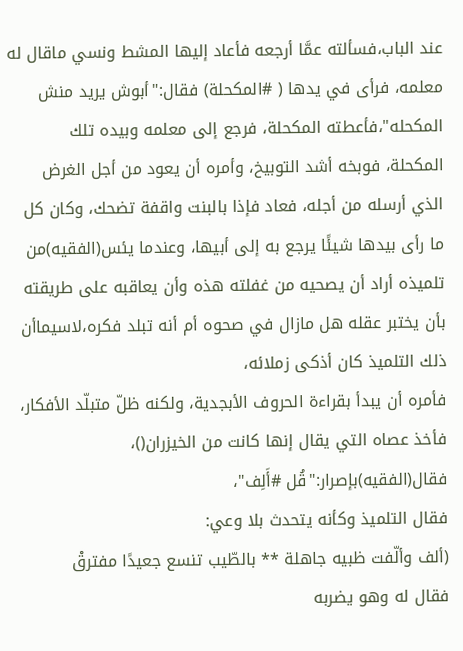عند الباب،فسألته عمَّا أرجعه فأعاد إليها المشط ونسي ماقال له معلمه، فرأى في يدها ( #المكحلة) فقال:"أبوش يريد منش المكحله"،فأعطته المكحلة، فرجع إلى معلمه وبيده تلك المكحلة، فوبخه أشد التوبيخ، وأمره أن يعود من أجل الغرض الذي أرسله من أجله، فعاد فإذا بالبنت واقفة تضحك، وكان كل ما رأى بيدها شيئًا يرجع به إلى أبيها، وعندما يئس(الفقيه)من تلميذه أراد أن يصحيه من غفلته هذه وأن يعاقبه على طريقته بأن يختبر عقله هل مازال في صحوه أم أنه تبلد فكره،لاسيماأن ذلك التلميذ كان أذكى زملائه،
فأمره أن يبدأ بقراءة الحروف الأبجدية، ولكنه ظلّ متبلّد الأفكار، فأخذ عصاه التي يقال إنها كانت من الخيزران()،
فقال(الفقيه)بإصرار:"قُل #أَلِف"،
فقال التلميذ وكأنه يتحدث بلا وعي:
(ألف وألّفت ظبيه جاهلة ** بالطّيب تنسع جعيدًا مفترقْ
فقال له وهو يضربه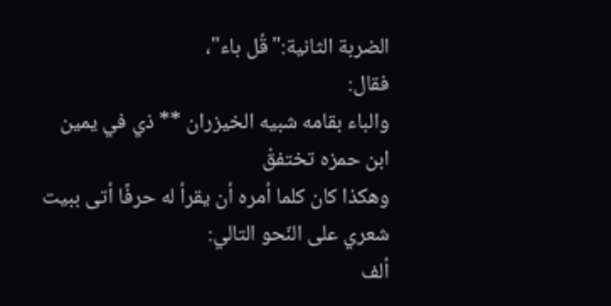الضربة الثانية:"قُل باء"،
فقال:
والباء بقامه شبيه الخيزران ** ذي في يمين ابن حمزه تختفقْ
وهكذا كان كلما أمره أن يقرأ له حرفًا أتى ببيت شعري على النّحو التالي:
ألف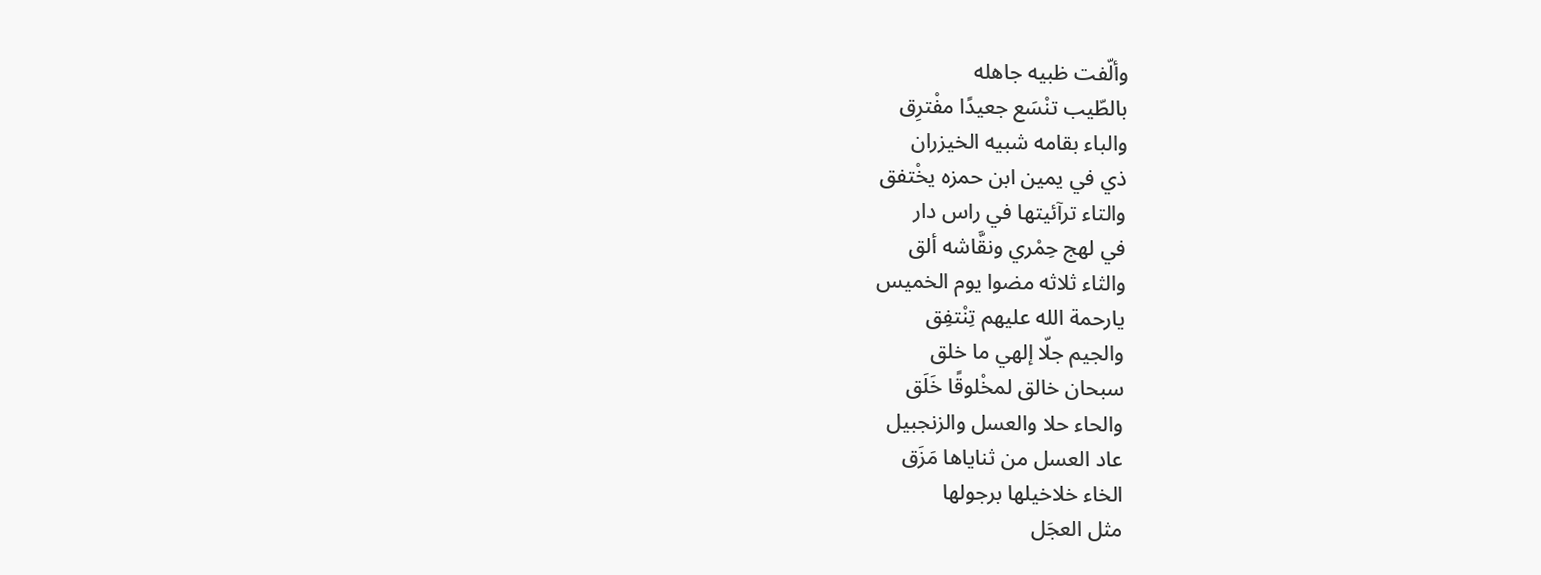وألّفت ظبيه جاهله
بالطّيب تنْسَع جعيدًا مفْترِق
والباء بقامه شبيه الخيزران
ذي في يمين ابن حمزه يخْتفق
والتاء ترآئيتها في راس دار
في لهج حِمْري ونقَّاشه ألق
والثاء ثلاثه مضوا يوم الخميس
يارحمة الله عليهم تِنْتفِق
والجيم جلّا إلهي ما خلق
سبحان خالق لمخْلوقًا خَلَق
والحاء حلا والعسل والزنجبيل
عاد العسل من ثناياها مَزَق
الخاء خلاخيلها برجولها
مثل العجَل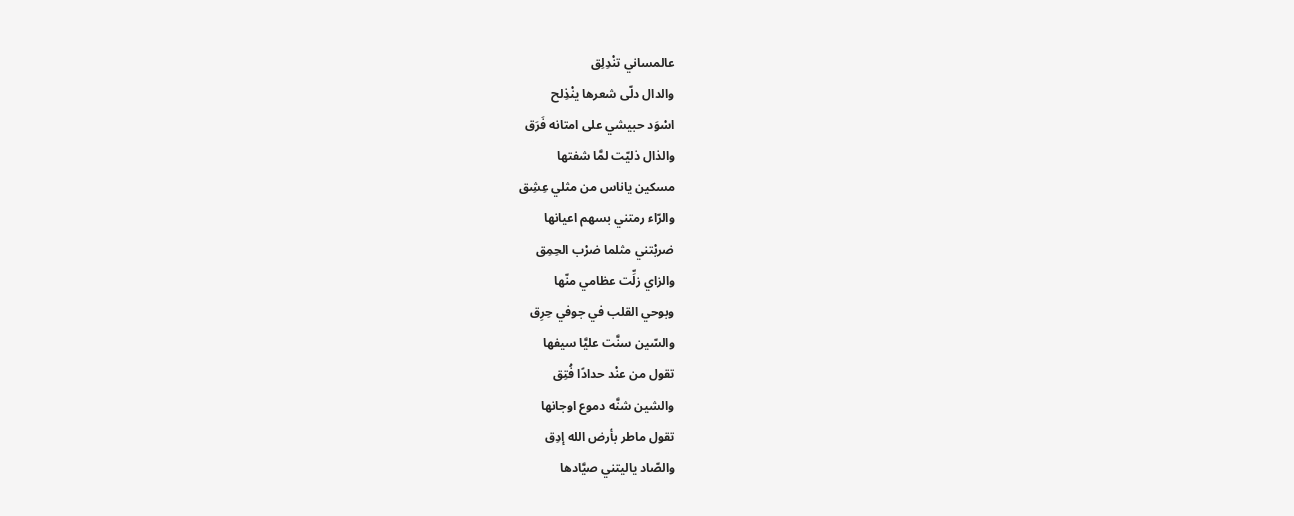عالمساني تنْدِلِق
والدال دلّى شعرها ينْذِلح
اسْوَد حبيشي على امتانه فَرَق
والذال ذليّت لمَّا شفتها
مسكين ياناس من مثلي عِشِق
والرّاء رمتني بسهم اعيانها
ضربْتني مثلما ضرْب الحِمِق
والزاي زلِّت عظامي منّها
وبوحي القلب في جوفي حِرِق
والسّين سنَّت عليَّا سيفها
تقول من عنْد حدادًا فُتِق
والشين شنَّه دموع اوجانها
تقول ماطر بأرض الله إدِق
والصّاد ياليتني صيَّادها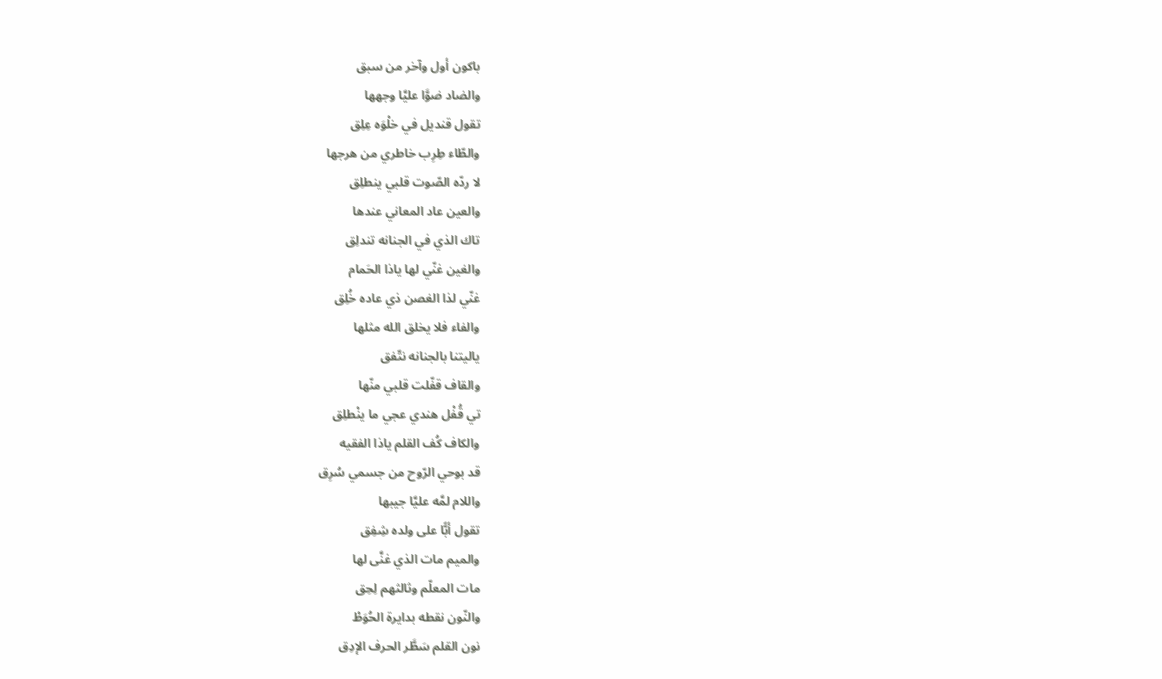باكون أول وآخر من سبق
والضاد ضوَّا عليَّا وجهها
تقول قنديل في خلْوَه عِلِق
والطّاء طِرِب خاطري من هرجها
لا ردّه الصّوت قلبي ينطلِق
والعين عاد المعاني عندها
تاك الذي في الجنانه تندلِق
والغين غنّي لها ياذا الحَمام
غنّي لذا الغصن ذي عاده خُلِق
والفاء فلا يخلق الله مثلها
ياليتنا بالجنانه نتّفق
والقاف قفّلت قلبي منّها
تي قُفْل هندي عجي ما ينْطلِق
والكاف كُف القلم ياذا الفقيه
قد بوحي الرّوح من جسمي سُرِق
واللام لمَّه عليَّا جيبها
تقول أبًّا على ولده شِفِق
والميم مات الذي غنَّى لها
مات المعلّم وثالثهم لِحِق
والنّون نقطه بدايرة الحُوَطْ
نون القلم سَطَّر الحرف الإدِق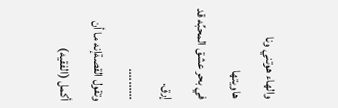والهاء هوتني ونا هاويتها
في بحر عشق المحبِّه قد إرق.
..........
وتقول القصةإنه ما أن أكمل (الفقيه)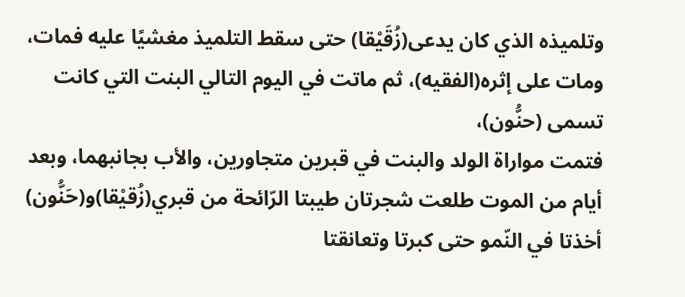وتلميذه الذي كان يدعى(زُقَيْقا) حتى سقط التلميذ مغشيًا عليه فمات،
ومات على إثره(الفقيه)، ثم ماتت في اليوم التالي البنت التي كانت تسمى (حنُّون)،
فتمت مواراة الولد والبنت في قبرين متجاورين، والأب بجانبهما، وبعد أيام من الموت طلعت شجرتان طيبتا الرّائحة من قبري(زُقيْقا)و(حَنُّون) أخذتا في النّمو حتى كبرتا وتعانقتا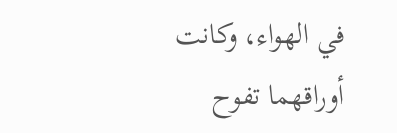في الهواء، وكانت أوراقهما تفوح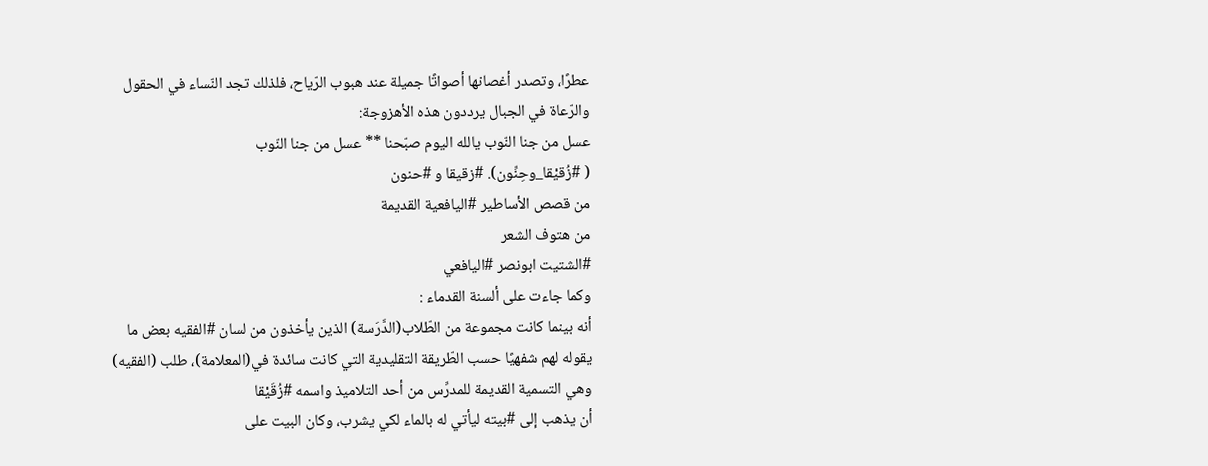عطرًا، وتصدر أغصانها أصواتًا جميلة عند هبوب الرّياح، فلذلك تجد النّساء في الحقول والرّعاة في الجبال يرددون هذه الأهزوجة:
عسل من جنا النّوب يالله اليوم صبّحنا ** عسل من جنا النّوب
( #زُقيْقا_وحِنِّون). #زقيقا و #حنون
من قصص الأساطير #اليافعية القديمة
من هتوف الشعر
#الشتيت ابونصر #اليافعي
وكما جاءت على ألسنة القدماء :
أنه بينما كانت مجموعة من الطّلاب(الدَّرَسة) الذين يأخذون من لسان #الفقيه بعض ما يقوله لهم شفهيًا حسب الطّريقة التقليدية التي كانت سائدة في(المعلامة)، طلب (الفقيه) وهي التسمية القديمة للمدرِّس من أحد التلاميذ واسمه #زُقَيْقا
أن يذهب إلى #بيته ليأتي له بالماء لكي يشرب، وكان البيت على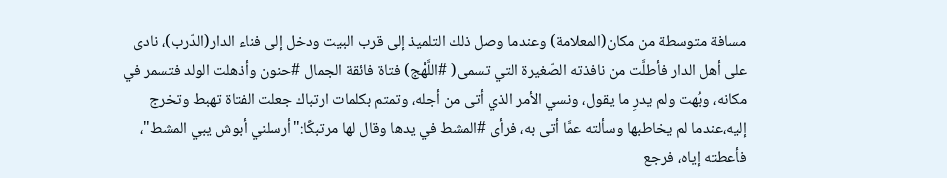مسافة متوسطة من مكان(المعلامة) وعندما وصل ذلك التلميذ إلى قرب البيت ودخل إلى فناء الدار(الدّرب)، نادى على أهل الدار فأطلَّت من نافذته الصّغيرة التي تسمى( #اللَّهْج) فتاة فائقة الجمال #حنون وأذهلت الولد فتسمر في مكانه، وبُهت ولم يدرِ ما يقول، ونسي الأمر الذي أتى من أجله، وتمتم بكلمات ارتباك جعلت الفتاة تهبط وتخرج إليه،عندما لم يخاطبها وسألته عمَّا أتى به، فرأى #المشط في يدها وقال لها مرتبكًا:"أرسلني أبوش يبي المشط"، فأعطته إياه، فرجع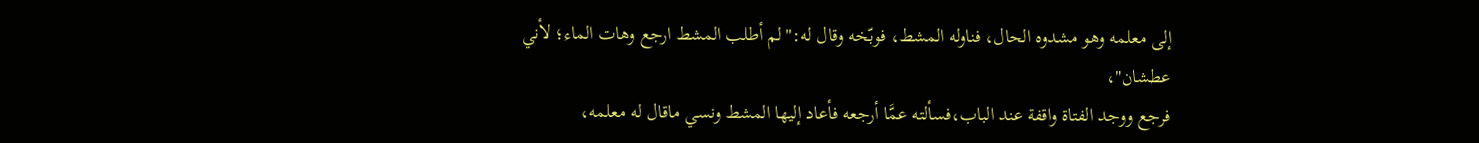إلى معلمه وهو مشدوه الحال، فناوله المشط، فوبّخه وقال له:"لم أطلب المشط ارجع وهات الماء؛ لأني عطشان"،
فرجع ووجد الفتاة واقفة عند الباب،فسألته عمَّا أرجعه فأعاد إليها المشط ونسي ماقال له معلمه،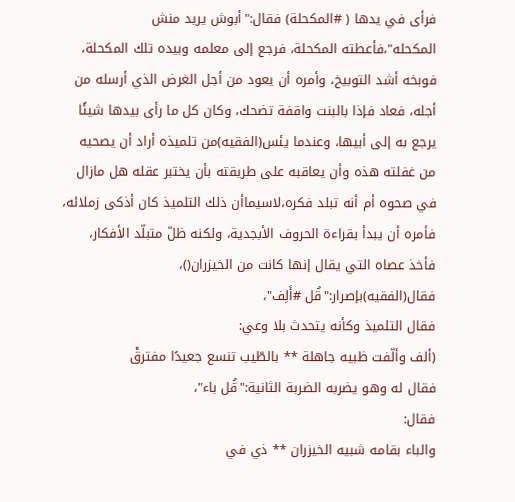فرأى في يدها ( #المكحلة) فقال:"أبوش يريد منش المكحله"،فأعطته المكحلة، فرجع إلى معلمه وبيده تلك المكحلة، فوبخه أشد التوبيخ، وأمره أن يعود من أجل الغرض الذي أرسله من أجله، فعاد فإذا بالبنت واقفة تضحك، وكان كل ما رأى بيدها شيئًا يرجع به إلى أبيها، وعندما يئس(الفقيه)من تلميذه أراد أن يصحيه من غفلته هذه وأن يعاقبه على طريقته بأن يختبر عقله هل مازال في صحوه أم أنه تبلد فكره،لاسيماأن ذلك التلميذ كان أذكى زملائه،
فأمره أن يبدأ بقراءة الحروف الأبجدية، ولكنه ظلّ متبلّد الأفكار، فأخذ عصاه التي يقال إنها كانت من الخيزران()،
فقال(الفقيه)بإصرار:"قُل #أَلِف"،
فقال التلميذ وكأنه يتحدث بلا وعي:
(ألف وألّفت ظبيه جاهلة ** بالطّيب تنسع جعيدًا مفترقْ
فقال له وهو يضربه الضربة الثانية:"قُل باء"،
فقال:
والباء بقامه شبيه الخيزران ** ذي في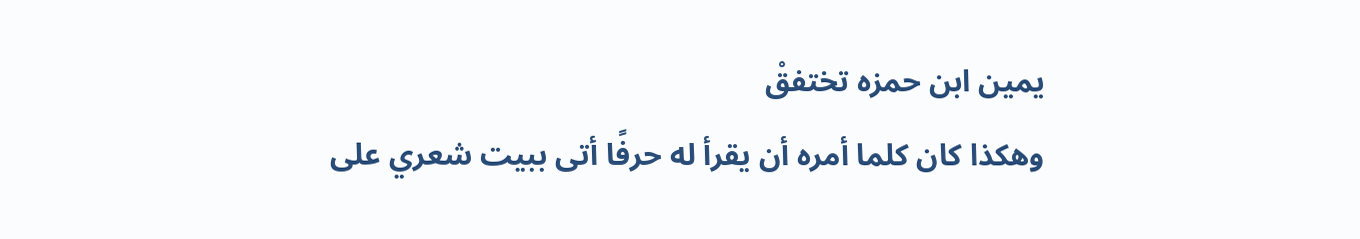يمين ابن حمزه تختفقْ
وهكذا كان كلما أمره أن يقرأ له حرفًا أتى ببيت شعري على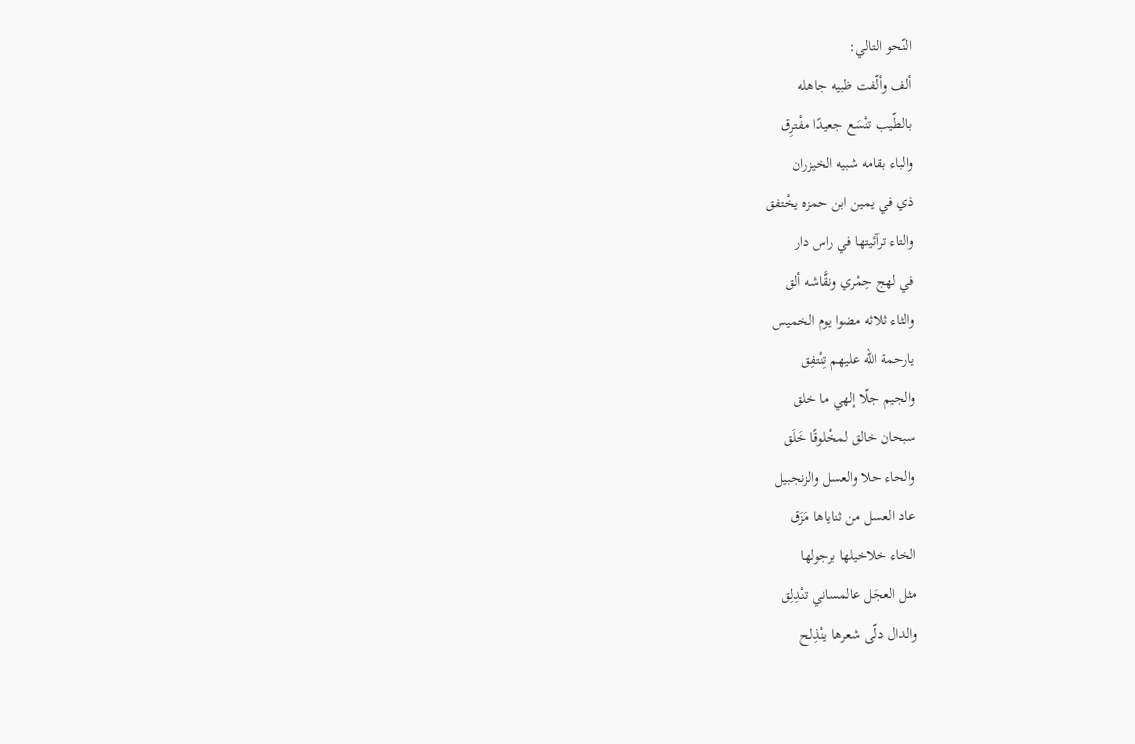النّحو التالي:
ألف وألّفت ظبيه جاهله
بالطّيب تنْسَع جعيدًا مفْترِق
والباء بقامه شبيه الخيزران
ذي في يمين ابن حمزه يخْتفق
والتاء ترآئيتها في راس دار
في لهج حِمْري ونقَّاشه ألق
والثاء ثلاثه مضوا يوم الخميس
يارحمة الله عليهم تِنْتفِق
والجيم جلّا إلهي ما خلق
سبحان خالق لمخْلوقًا خَلَق
والحاء حلا والعسل والزنجبيل
عاد العسل من ثناياها مَزَق
الخاء خلاخيلها برجولها
مثل العجَل عالمساني تنْدِلِق
والدال دلّى شعرها ينْذِلح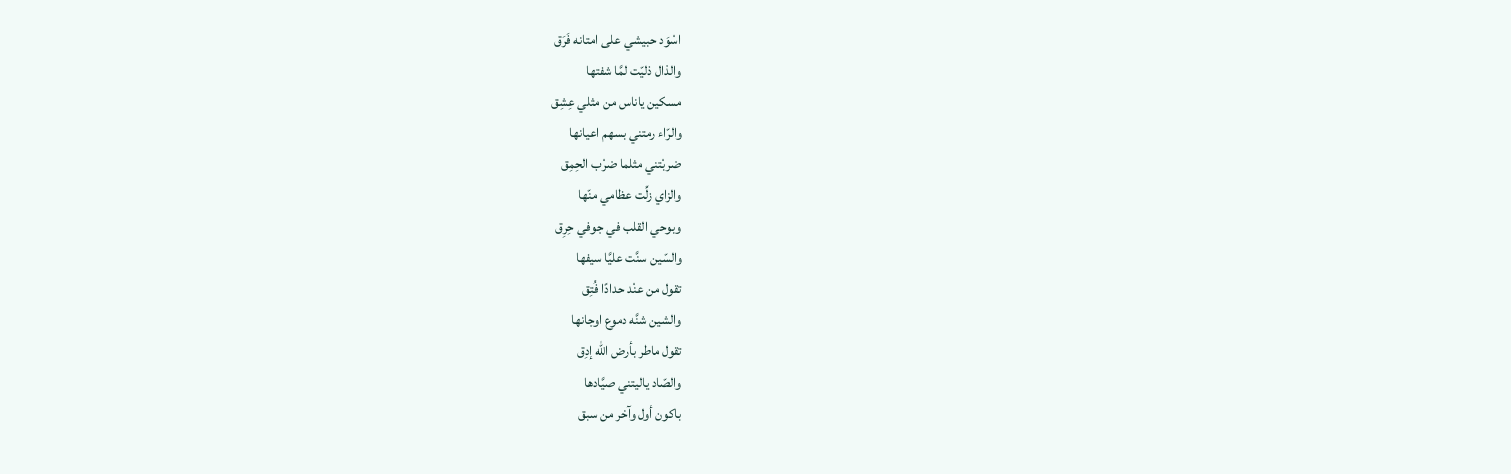اسْوَد حبيشي على امتانه فَرَق
والذال ذليّت لمَّا شفتها
مسكين ياناس من مثلي عِشِق
والرّاء رمتني بسهم اعيانها
ضربْتني مثلما ضرْب الحِمِق
والزاي زلِّت عظامي منّها
وبوحي القلب في جوفي حِرِق
والسّين سنَّت عليَّا سيفها
تقول من عنْد حدادًا فُتِق
والشين شنَّه دموع اوجانها
تقول ماطر بأرض الله إدِق
والصّاد ياليتني صيَّادها
باكون أول وآخر من سبق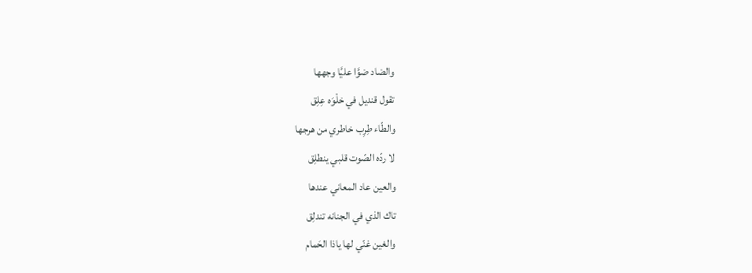والضاد ضوَّا عليَّا وجهها
تقول قنديل في خلْوَه عِلِق
والطّاء طِرِب خاطري من هرجها
لا ردّه الصّوت قلبي ينطلِق
والعين عاد المعاني عندها
تاك الذي في الجنانه تندلِق
والغين غنّي لها ياذا الحَمام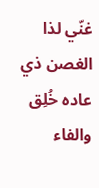غنّي لذا الغصن ذي عاده خُلِق
والفاء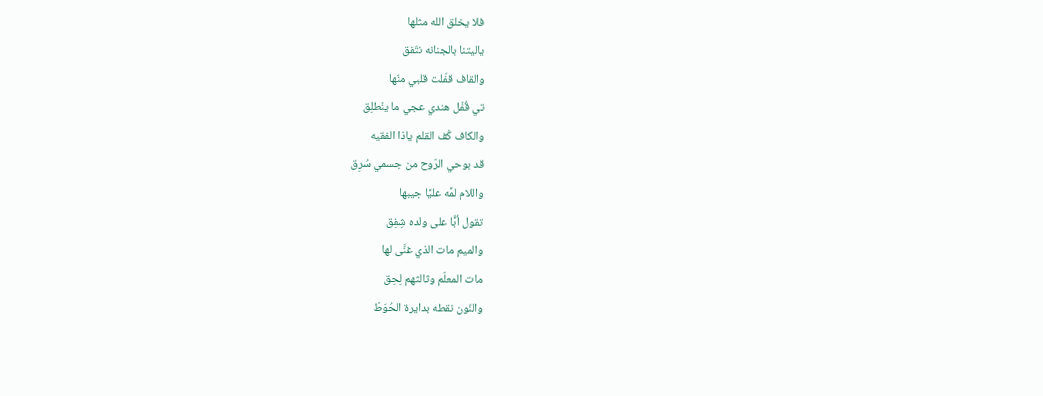فلا يخلق الله مثلها
ياليتنا بالجنانه نتّفق
والقاف قفّلت قلبي منّها
تي قُفْل هندي عجي ما ينْطلِق
والكاف كُف القلم ياذا الفقيه
قد بوحي الرّوح من جسمي سُرِق
واللام لمَّه عليَّا جيبها
تقول أبًّا على ولده شِفِق
والميم مات الذي غنَّى لها
مات المعلّم وثالثهم لِحِق
والنّون نقطه بدايرة الحُوَطْ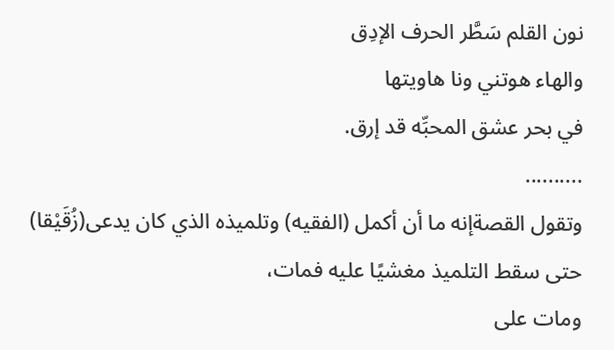نون القلم سَطَّر الحرف الإدِق
والهاء هوتني ونا هاويتها
في بحر عشق المحبِّه قد إرق.
..........
وتقول القصةإنه ما أن أكمل (الفقيه) وتلميذه الذي كان يدعى(زُقَيْقا) حتى سقط التلميذ مغشيًا عليه فمات،
ومات على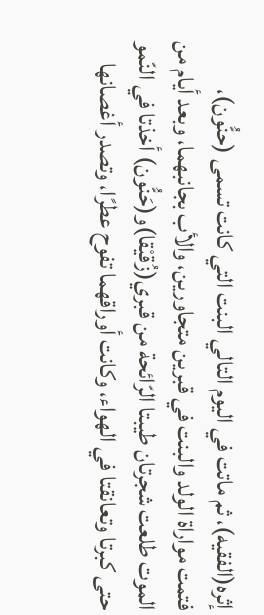إثره(الفقيه)، ثم ماتت في اليوم التالي البنت التي كانت تسمى (حنُّون)،
فتمت مواراة الولد والبنت في قبرين متجاورين، والأب بجانبهما، وبعد أيام من الموت طلعت شجرتان طيبتا الرّائحة من قبري(زُقيْقا)و(حَنُّون) أخذتا في النّمو حتى كبرتا وتعانقتا في الهواء، وكانت أوراقهما تفوح عطرًا، وتصدر أغصانها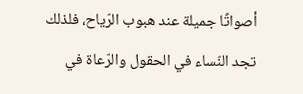أصواتًا جميلة عند هبوب الرّياح، فلذلك تجد النّساء في الحقول والرّعاة في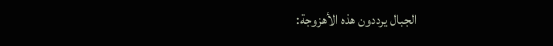الجبال يرددون هذه الأهزوجة: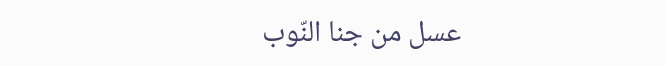عسل من جنا النّوب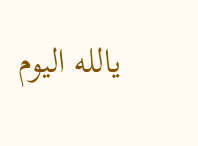يالله اليوم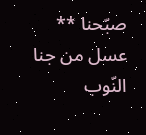صبّحنا ** عسل من جنا النّوب